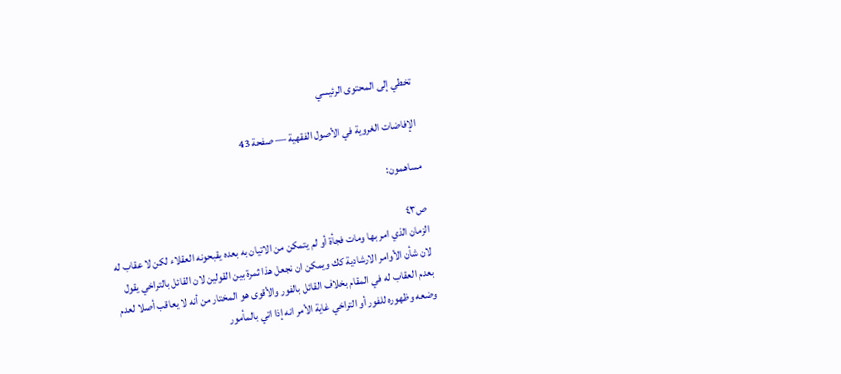تخطي إلى المحتوى الرئيسي

الإفاضات الغروية في الأصول الفقهية — صفحة 43

مساهمون:

ص٤٣
الزمان الذي امر بها ومات فجأة أو لم يتمكن من الاتيان به بعده يقبحونه العقلاء لكن لا عقاب له لان شأن الأوامر الارشادية كك ويمكن ان نجعل هذا ثمرة بين القولين لان القائل بالتراخي يقول بعدم العقاب له في المقام بخلاف القائل بالفور والأقوى هو المختار من أنه لا يعاقب أصلا لعدم وضعه وظهوره للفور أو التراخي غاية الأمر انه إذا اتي بالمأمور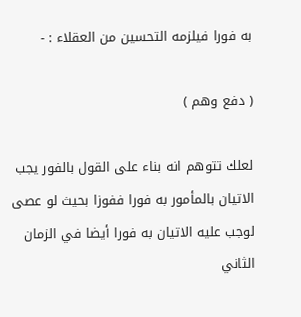به فورا فيلزمه التحسين من العقلاء : -

( دفع وهم )

لعلك تتوهم انه بناء على القول بالفور يجب الاتيان بالمأمور به فورا ففوزا بحيث لو عصى لوجب عليه الاتيان به فورا أيضا في الزمان الثاني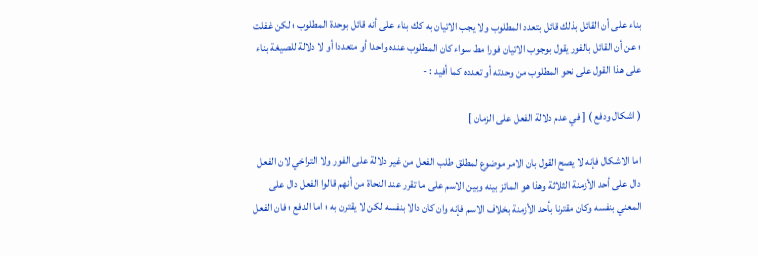بناء على أن القائل بذلك قائل بتعدد المطلوب ولا يجب الاتيان به كك بناء على أنه قائل بوحدة المطلوب ؛ لكن غفلت ؛ عن أن القائل بالفور يقول بوجوب الاتيان فورا مط سواء كان المطلوب عنده واحدا أو متعددا أو لا دلالة للصيغة بناء على هذا القول على نحو المطلوب من وحدته أو تعدده كما أفيد : -

( اشكال ودفع ) [ في عدم دلالة الفعل على الزمان ]

اما الاشكال فإنه لا يصح القول بان الامر موضوع لمطلق طلب الفعل من غير دلالة على الفور ولا التراخي لان الفعل دال على أحد الأزمنة الثلاثة وهذا هو المائز بينه وبين الاسم على ما تقرر عند النحاة من أنهم قالوا الفعل دال على المعني بنفسه وكان مقترنا بأحد الأزمنة بخلاف الاسم فإنه وان كان دالا بنفسه لكن لا يقترن به ؛ اما الدفع ؛ فان الفعل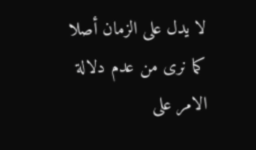لا يدل على الزمان أصلا كما نرى من عدم دلالة الامر على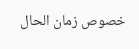خصوص زمان الحال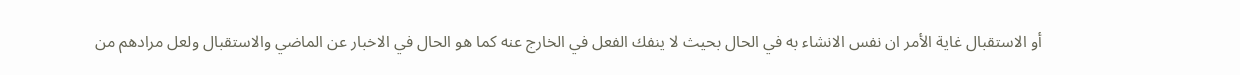أو الاستقبال غاية الأمر ان نفس الانشاء به في الحال بحيث لا ينفك الفعل في الخارج عنه كما هو الحال في الاخبار عن الماضي والاستقبال ولعل مرادهم من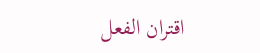اقتران الفعل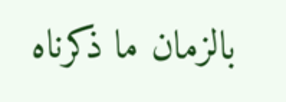بالزمان ما ذكرناه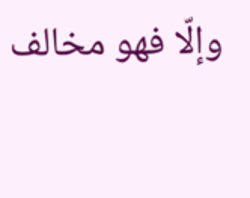وإلّا فهو مخالف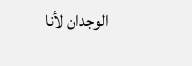الوجدان لأنا